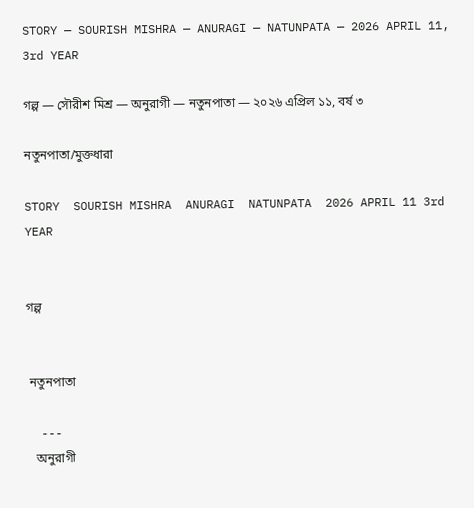STORY — SOURISH MISHRA — ANURAGI — NATUNPATA — 2026 APRIL 11, 3rd YEAR

গল্প — সৌরীশ মিশ্র — অনুরাগী — নতুনপাতা — ২০২৬ এপ্রিল ১১, বর্ষ ৩

নতুনপাতা/মুক্তধারা

STORY  SOURISH MISHRA  ANURAGI  NATUNPATA  2026 APRIL 11 3rd YEAR


গল্প


 নতুনপাতা

  ---
   অনুরাগী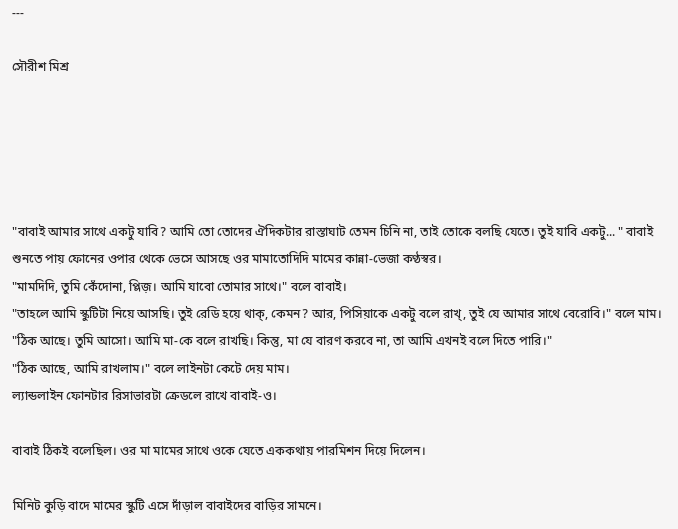---

সৌরীশ মিশ্র





"বাবাই আমার সাথে একটু যাবি? আমি তো তোদের ঐদিকটার রাস্তাঘাট তেমন চিনি না, তাই তোকে বলছি যেতে। তুই যাবি একটু... " বাবাই শুনতে পায় ফোনের ওপার থেকে ভেসে আসছে ওর মামাতোদিদি মামের কান্না-ভেজা কণ্ঠস্বর।
"মামদিদি, তুমি কেঁদোনা, প্লিজ়। আমি যাবো তোমার সাথে।" বলে বাবাই।
"তাহলে আমি স্কুটিটা নিয়ে আসছি। তুই রেডি হয়ে থাক্, কেমন? আর, পিসিয়াকে একটু বলে রাখ্, তুই যে আমার সাথে বেরোবি।" বলে মাম।
"ঠিক আছে। তুমি আসো। আমি মা-কে বলে রাখছি। কিন্তু, মা যে বারণ করবে না, তা আমি এখনই বলে দিতে পারি।"
"ঠিক আছে, আমি রাখলাম।" বলে লাইনটা কেটে দেয় মাম।
ল্যান্ডলাইন ফোনটার রিসাভারটা ক্রেডলে রাখে বাবাই-ও।

বাবাই ঠিকই বলেছিল। ওর মা মামের সাথে ওকে যেতে এককথায় পারমিশন দিয়ে দিলেন।

মিনিট কুড়ি বাদে মামের স্কুটি এসে দাঁড়াল বাবাইদের বাড়ির সামনে।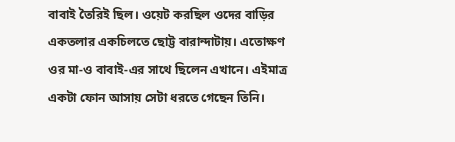বাবাই তৈরিই ছিল। ওয়েট করছিল ওদের বাড়ির একতলার একচিলতে ছোট্ট বারান্দাটায়। এতোক্ষণ ওর মা-ও বাবাই-এর সাথে ছিলেন এখানে। এইমাত্র একটা ফোন আসায় সেটা ধরতে গেছেন তিনি।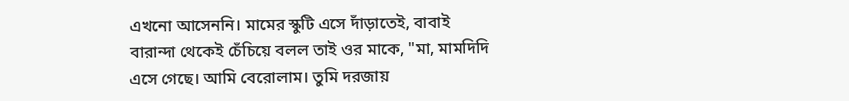এখনো আসেননি। মামের স্কুটি এসে দাঁড়াতেই, বাবাই বারান্দা থেকেই চেঁচিয়ে বলল তাই ওর মাকে, "মা, মামদিদি এসে গেছে। আমি বেরোলাম। তুমি দরজায়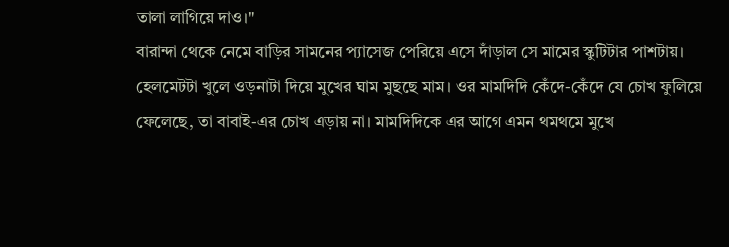তালা লাগিয়ে দাও।"
বারান্দা থেকে নেমে বাড়ির সামনের প্যাসেজ পেরিয়ে এসে দাঁড়াল সে মামের স্কুটিটার পাশটায়।
হেলমেটটা খুলে ওড়নাটা দিয়ে মুখের ঘাম মুছছে মাম। ওর মামদিদি কেঁদে-কেঁদে যে চোখ ফুলিয়ে ফেলেছে, তা বাবাই-এর চোখ এড়ায় না। মামদিদিকে এর আগে এমন থমথমে মুখে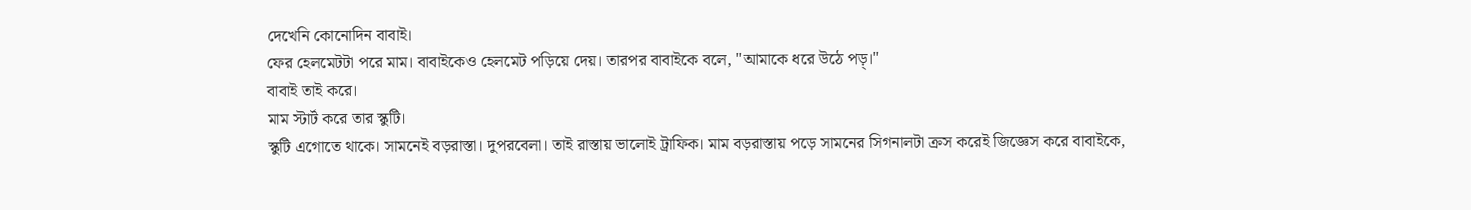দেখেনি কোনোদিন বাবাই।
ফের হেলমেটটা পরে মাম। বাবাইকেও হেলমেট পড়িয়ে দেয়। তারপর বাবাইকে বলে, "আমাকে ধরে উঠে পড়্।"
বাবাই তাই করে।
মাম স্টার্ট করে তার স্কুটি।
স্কুটি এগোতে থাকে। সামনেই বড়রাস্তা। দুপরবেলা। তাই রাস্তায় ভালোই ট্রাফিক। মাম বড়রাস্তায় পড়ে সামনের সিগনালটা ক্রস করেই জিজ্ঞেস করে বাবাইকে,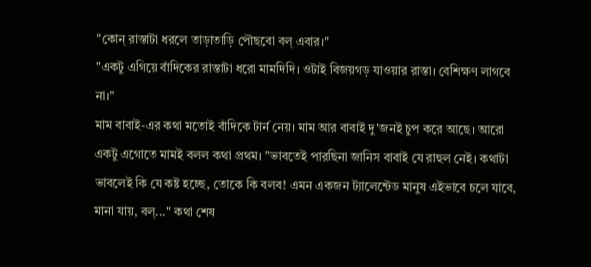"কোন্ রাস্তাটা ধরলে তাড়াতাড়ি পৌছবো বল্ এবার।"
"একটু এগিয়ে বাঁদিকের রাস্তাটা ধরো মামদিদি। ওটাই বিজয়গড় যাওয়ার রাস্তা। বেশিক্ষণ লাগবে না।"
মাম বাবাই-এর কথা মতোই বাঁদিকে টার্ন নেয়। মাম আর বাবাই দু'জনই চুপ করে আছে। আরো একটু এগোতে মামই বলল কথা প্রথম। "ভাবতেই পারছিনা জানিস বাবাই যে রাহুল নেই। কথাটা ভাবলেই কি যে কষ্ট হচ্ছে, তোকে কি বলব! এমন একজন ট্যালেন্টেড মানুষ এইভাবে চলে যাবে, মানা যায়, বল্..." কথা শেষ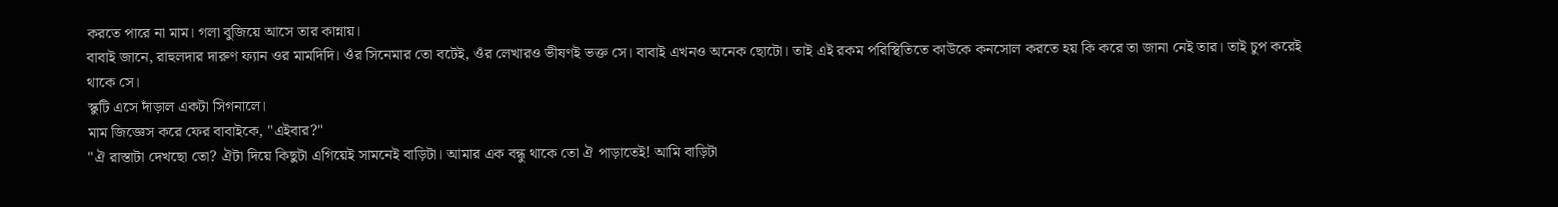করতে পারে না মাম। গলা বুজিয়ে আসে তার কান্নায়।
বাবাই জানে, রাহুলদার দারুণ ফ্যান ওর মামদিদি। ওঁর সিনেমার তো বটেই, ওঁর লেখারও ভীষণই ভক্ত সে। বাবাই এখনও অনেক ছোটো। তাই এই রকম পরিস্থিতিতে কাউকে কনসোল করতে হয় কি করে তা জানা নেই তার। তাই চুপ করেই থাকে সে।
স্কুটি এসে দাঁড়াল একটা সিগনালে।
মাম জিজ্ঞেস করে ফের বাবাইকে, "এইবার?"
"ঐ রাস্তাটা দেখছো তো? ঐটা দিয়ে কিছুটা এগিয়েই সামনেই বাড়িটা। আমার এক বন্ধু থাকে তো ঐ পাড়াতেই! আমি বাড়িটা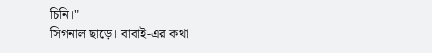চিনি।"
সিগনাল ছাড়ে। বাবাই-এর কথা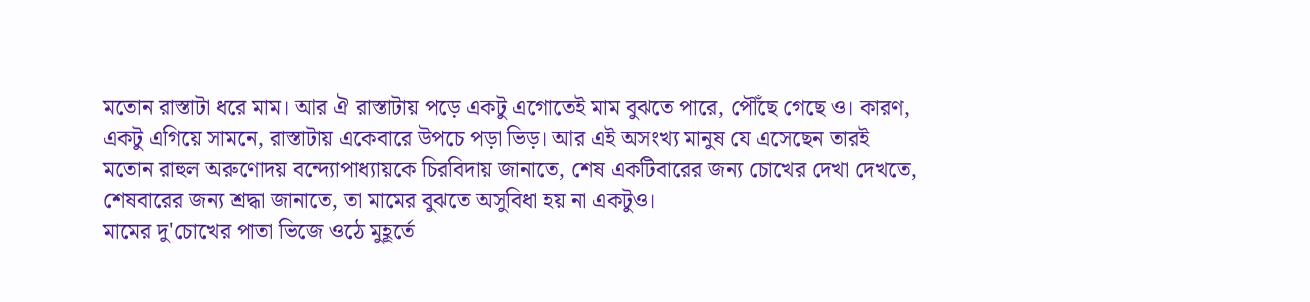মতোন রাস্তাটা ধরে মাম। আর ঐ রাস্তাটায় পড়ে একটু এগোতেই মাম বুঝতে পারে, পৌঁছে গেছে ও। কারণ, একটু এগিয়ে সামনে, রাস্তাটায় একেবারে উপচে পড়া ভিড়। আর এই অসংখ্য মানুষ যে এসেছেন তারই মতোন রাহুল অরুণোদয় বন্দ্যোপাধ্যায়কে চিরবিদায় জানাতে, শেষ একটিবারের জন্য চোখের দেখা দেখতে, শেষবারের জন্য শ্রদ্ধা জানাতে, তা মামের বুঝতে অসুবিধা হয় না একটুও।
মামের দু'চোখের পাতা ভিজে ওঠে মুহূর্তে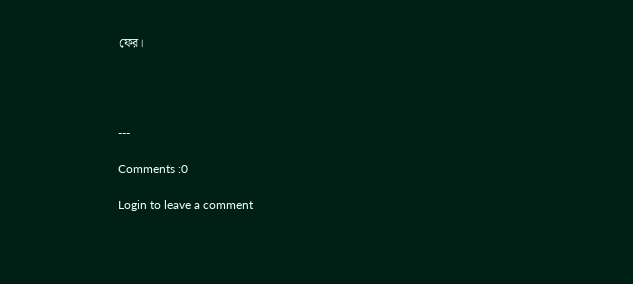ফের।




---

Comments :0

Login to leave a comment